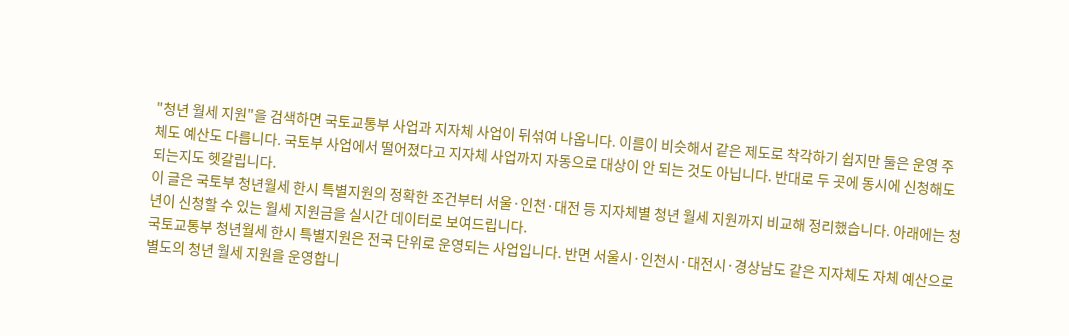"청년 월세 지원"을 검색하면 국토교통부 사업과 지자체 사업이 뒤섞여 나옵니다. 이름이 비슷해서 같은 제도로 착각하기 쉽지만 둘은 운영 주체도 예산도 다릅니다. 국토부 사업에서 떨어졌다고 지자체 사업까지 자동으로 대상이 안 되는 것도 아닙니다. 반대로 두 곳에 동시에 신청해도 되는지도 헷갈립니다.
이 글은 국토부 청년월세 한시 특별지원의 정확한 조건부터 서울·인천·대전 등 지자체별 청년 월세 지원까지 비교해 정리했습니다. 아래에는 청년이 신청할 수 있는 월세 지원금을 실시간 데이터로 보여드립니다.
국토교통부 청년월세 한시 특별지원은 전국 단위로 운영되는 사업입니다. 반면 서울시·인천시·대전시·경상남도 같은 지자체도 자체 예산으로 별도의 청년 월세 지원을 운영합니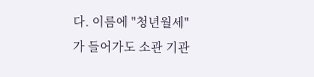다. 이름에 "청년월세"가 들어가도 소관 기관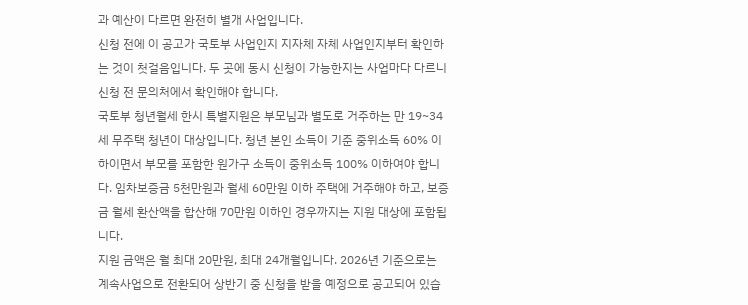과 예산이 다르면 완전히 별개 사업입니다.
신청 전에 이 공고가 국토부 사업인지 지자체 자체 사업인지부터 확인하는 것이 첫걸음입니다. 두 곳에 동시 신청이 가능한지는 사업마다 다르니 신청 전 문의처에서 확인해야 합니다.
국토부 청년월세 한시 특별지원은 부모님과 별도로 거주하는 만 19~34세 무주택 청년이 대상입니다. 청년 본인 소득이 기준 중위소득 60% 이하이면서 부모를 포함한 원가구 소득이 중위소득 100% 이하여야 합니다. 임차보증금 5천만원과 월세 60만원 이하 주택에 거주해야 하고, 보증금 월세 환산액을 합산해 70만원 이하인 경우까지는 지원 대상에 포함됩니다.
지원 금액은 월 최대 20만원, 최대 24개월입니다. 2026년 기준으로는 계속사업으로 전환되어 상반기 중 신청을 받을 예정으로 공고되어 있습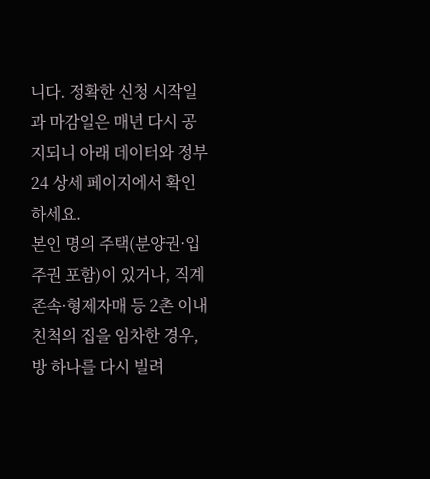니다. 정확한 신청 시작일과 마감일은 매년 다시 공지되니 아래 데이터와 정부24 상세 페이지에서 확인하세요.
본인 명의 주택(분양권·입주권 포함)이 있거나, 직계존속·형제자매 등 2촌 이내 친척의 집을 임차한 경우, 방 하나를 다시 빌려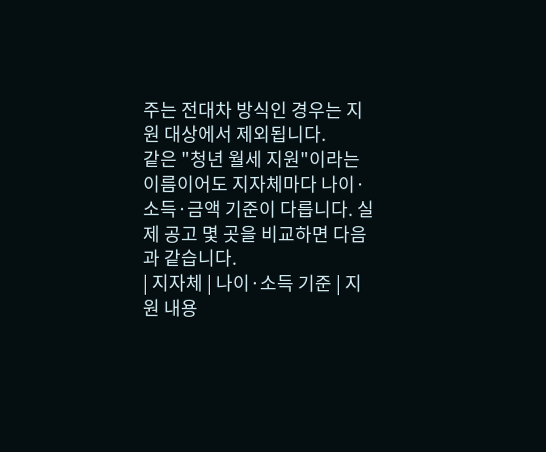주는 전대차 방식인 경우는 지원 대상에서 제외됩니다.
같은 "청년 월세 지원"이라는 이름이어도 지자체마다 나이·소득·금액 기준이 다릅니다. 실제 공고 몇 곳을 비교하면 다음과 같습니다.
| 지자체 | 나이·소득 기준 | 지원 내용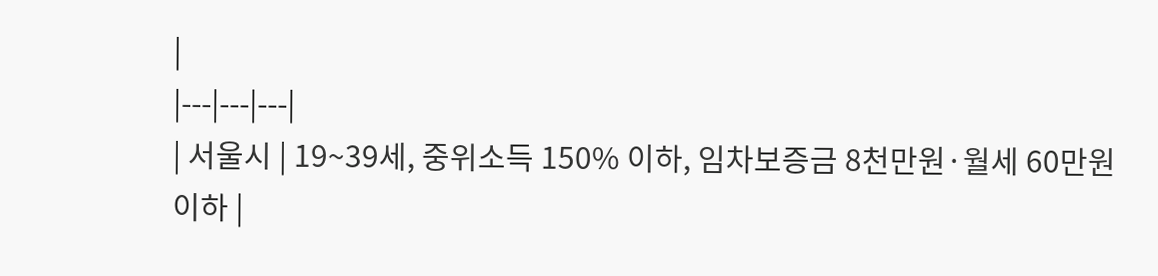|
|---|---|---|
| 서울시 | 19~39세, 중위소득 150% 이하, 임차보증금 8천만원·월세 60만원 이하 |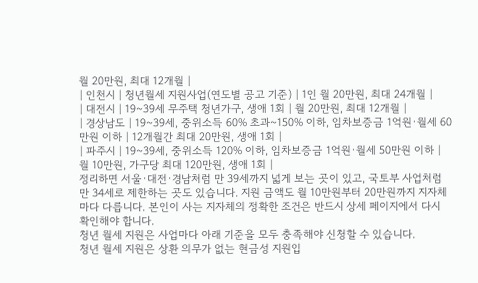월 20만원, 최대 12개월 |
| 인천시 | 청년월세 지원사업(연도별 공고 기준) | 1인 월 20만원, 최대 24개월 |
| 대전시 | 19~39세 무주택 청년가구, 생애 1회 | 월 20만원, 최대 12개월 |
| 경상남도 | 19~39세, 중위소득 60% 초과~150% 이하, 임차보증금 1억원·월세 60만원 이하 | 12개월간 최대 20만원, 생애 1회 |
| 파주시 | 19~39세, 중위소득 120% 이하, 임차보증금 1억원·월세 50만원 이하 | 월 10만원, 가구당 최대 120만원, 생애 1회 |
정리하면 서울·대전·경남처럼 만 39세까지 넓게 보는 곳이 있고, 국토부 사업처럼 만 34세로 제한하는 곳도 있습니다. 지원 금액도 월 10만원부터 20만원까지 지자체마다 다릅니다. 본인이 사는 지자체의 정확한 조건은 반드시 상세 페이지에서 다시 확인해야 합니다.
청년 월세 지원은 사업마다 아래 기준을 모두 충족해야 신청할 수 있습니다.
청년 월세 지원은 상환 의무가 없는 현금성 지원입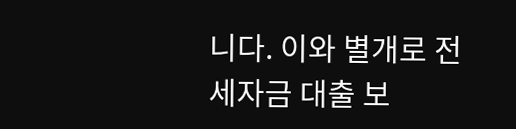니다. 이와 별개로 전세자금 대출 보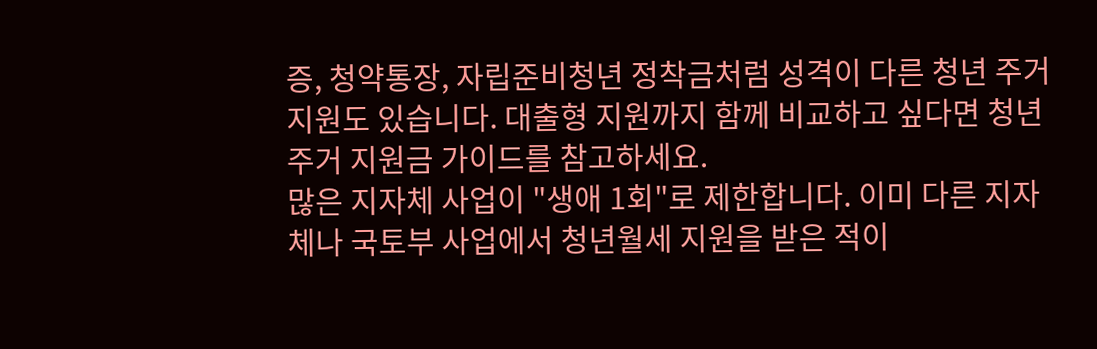증, 청약통장, 자립준비청년 정착금처럼 성격이 다른 청년 주거 지원도 있습니다. 대출형 지원까지 함께 비교하고 싶다면 청년 주거 지원금 가이드를 참고하세요.
많은 지자체 사업이 "생애 1회"로 제한합니다. 이미 다른 지자체나 국토부 사업에서 청년월세 지원을 받은 적이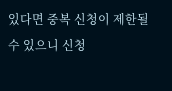있다면 중복 신청이 제한될 수 있으니 신청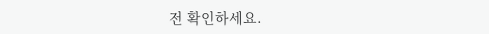전 확인하세요.